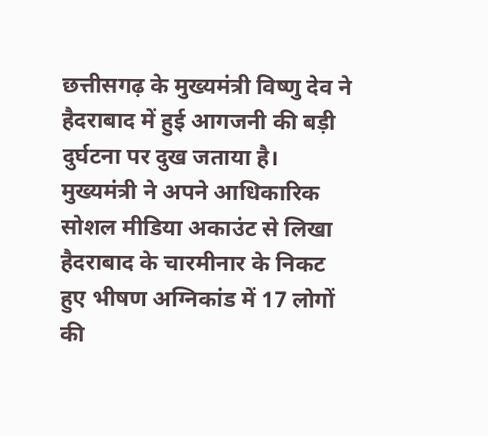छत्तीसगढ़ के मुख्यमंत्री विष्णु देव ने हैदराबाद में हुई आगजनी की बड़ी दुर्घटना पर दुख जताया है। मुख्यमंत्री ने अपने आधिकारिक सोशल मीडिया अकाउंट से लिखा हैदराबाद के चारमीनार के निकट हुए भीषण अग्निकांड में 17 लोगों की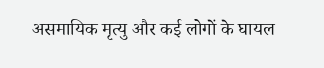असमायिक मृत्यु और कई लोगों के घायल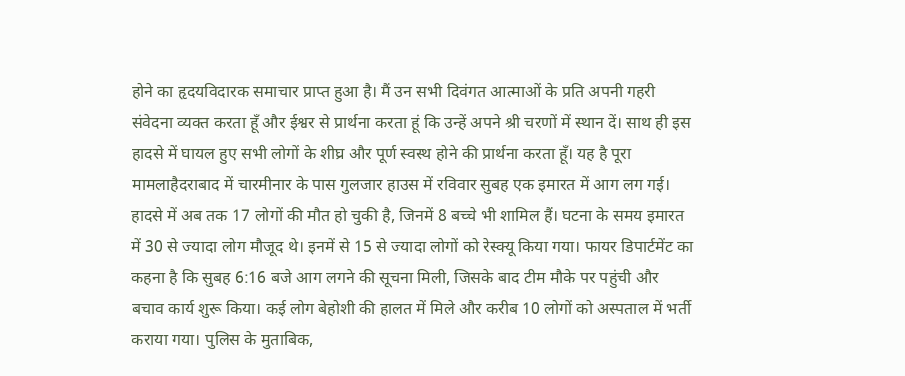होने का हृदयविदारक समाचार प्राप्त हुआ है। मैं उन सभी दिवंगत आत्माओं के प्रति अपनी गहरी संवेदना व्यक्त करता हूँ और ईश्वर से प्रार्थना करता हूं कि उन्हें अपने श्री चरणों में स्थान दें। साथ ही इस हादसे में घायल हुए सभी लोगों के शीघ्र और पूर्ण स्वस्थ होने की प्रार्थना करता हूँ। यह है पूरा मामलाहैदराबाद में चारमीनार के पास गुलजार हाउस में रविवार सुबह एक इमारत में आग लग गई। हादसे में अब तक 17 लोगों की मौत हो चुकी है, जिनमें 8 बच्चे भी शामिल हैं। घटना के समय इमारत में 30 से ज्यादा लोग मौजूद थे। इनमें से 15 से ज्यादा लोगों को रेस्क्यू किया गया। फायर डिपार्टमेंट का कहना है कि सुबह 6:16 बजे आग लगने की सूचना मिली, जिसके बाद टीम मौके पर पहुंची और बचाव कार्य शुरू किया। कई लोग बेहोशी की हालत में मिले और करीब 10 लोगों को अस्पताल में भर्ती कराया गया। पुलिस के मुताबिक,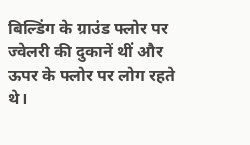बिल्डिंग के ग्राउंड फ्लोर पर ज्वेलरी की दुकानें थीं और ऊपर के फ्लोर पर लोग रहते थे।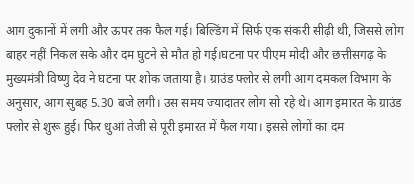आग दुकानों में लगी और ऊपर तक फैल गई। बिल्डिंग में सिर्फ एक संकरी सीढ़ी थी, जिससे लोग बाहर नहीं निकल सके और दम घुटने से मौत हो गई।घटना पर पीएम मोदी और छत्तीसगढ़ के मुख्यमंत्री विष्णु देव ने घटना पर शोक जताया है। ग्राउंड फ्लोर से लगी आग दमकल विभाग के अनुसार, आग सुबह 5.30 बजे लगी। उस समय ज्यादातर लोग सो रहे थे। आग इमारत के ग्राउंड फ्लोर से शुरू हुई। फिर धुआं तेजी से पूरी इमारत में फैल गया। इससे लोगों का दम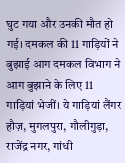घुट गया और उनकी मौत हो गई। दमकल की 11 गाड़ियों ने बुझाई आग दमकल विभाग ने आग बुझाने के लिए 11 गाड़ियां भेजीं। ये गाड़ियां लैंगर हौज़, मुगलपुरा, गौलीगुड़ा, राजेंद्र नगर, गांधी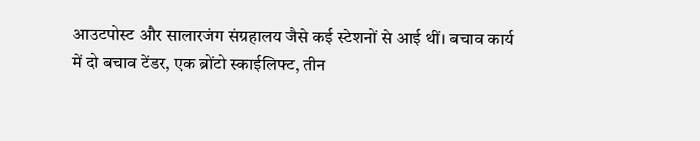आउटपोस्ट और सालारजंग संग्रहालय जैसे कई स्टेशनों से आई थीं। बचाव कार्य में दो बचाव टेंडर, एक ब्रोंटो स्काईलिफ्ट, तीन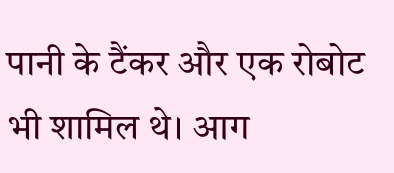पानी के टैंकर और एक रोबोट भी शामिल थे। आग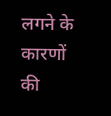लगने के कारणों की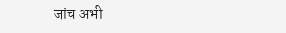जांच अभी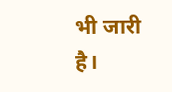भी जारी है।